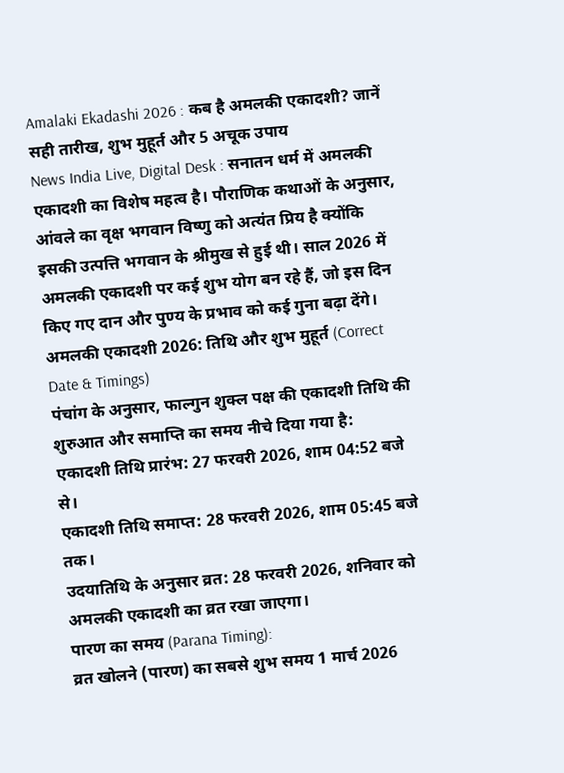Amalaki Ekadashi 2026 : कब है अमलकी एकादशी? जानें सही तारीख, शुभ मुहूर्त और 5 अचूक उपाय
News India Live, Digital Desk : सनातन धर्म में अमलकी एकादशी का विशेष महत्व है। पौराणिक कथाओं के अनुसार, आंवले का वृक्ष भगवान विष्णु को अत्यंत प्रिय है क्योंकि इसकी उत्पत्ति भगवान के श्रीमुख से हुई थी। साल 2026 में अमलकी एकादशी पर कई शुभ योग बन रहे हैं, जो इस दिन किए गए दान और पुण्य के प्रभाव को कई गुना बढ़ा देंगे।
अमलकी एकादशी 2026: तिथि और शुभ मुहूर्त (Correct Date & Timings)
पंचांग के अनुसार, फाल्गुन शुक्ल पक्ष की एकादशी तिथि की शुरुआत और समाप्ति का समय नीचे दिया गया है:
एकादशी तिथि प्रारंभ: 27 फरवरी 2026, शाम 04:52 बजे से।
एकादशी तिथि समाप्त: 28 फरवरी 2026, शाम 05:45 बजे तक।
उदयातिथि के अनुसार व्रत: 28 फरवरी 2026, शनिवार को अमलकी एकादशी का व्रत रखा जाएगा।
पारण का समय (Parana Timing):
व्रत खोलने (पारण) का सबसे शुभ समय 1 मार्च 2026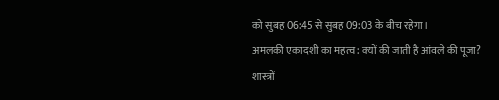को सुबह 06:45 से सुबह 09:03 के बीच रहेगा।
अमलकी एकादशी का महत्व: क्यों की जाती है आंवले की पूजा?
शास्त्रों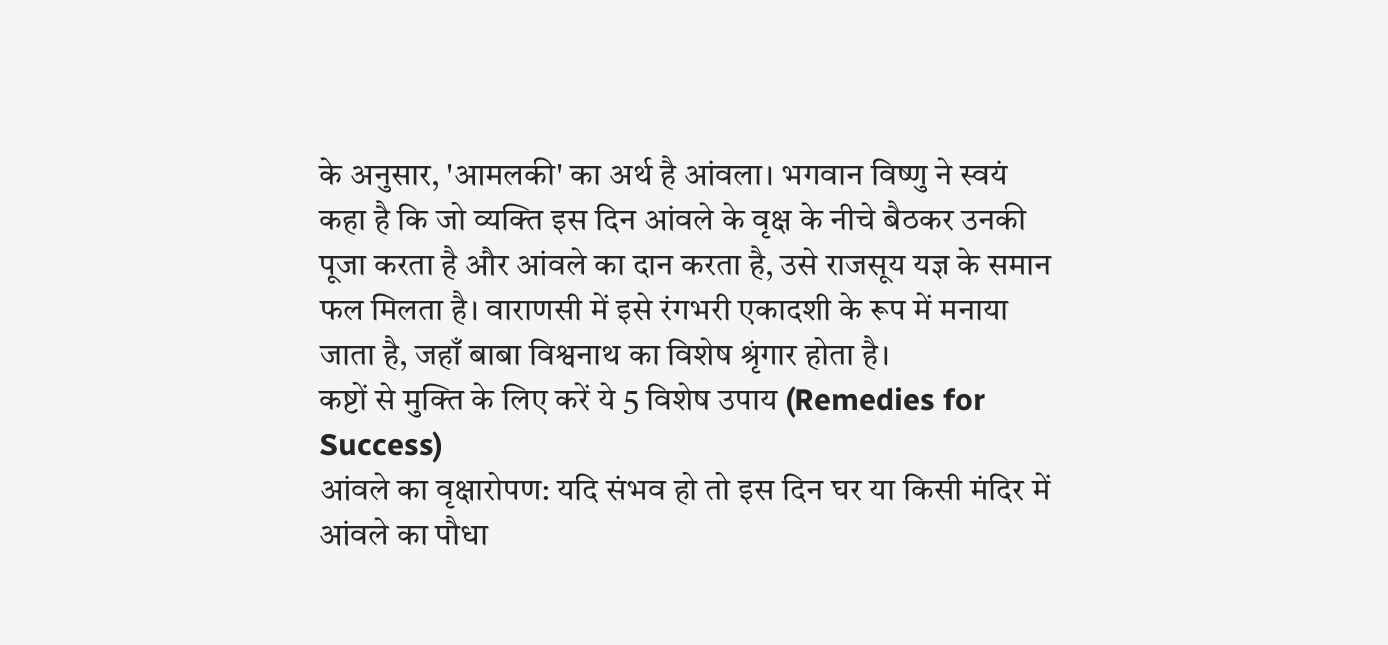के अनुसार, 'आमलकी' का अर्थ है आंवला। भगवान विष्णु ने स्वयं कहा है कि जो व्यक्ति इस दिन आंवले के वृक्ष के नीचे बैठकर उनकी पूजा करता है और आंवले का दान करता है, उसे राजसूय यज्ञ के समान फल मिलता है। वाराणसी में इसे रंगभरी एकादशी के रूप में मनाया जाता है, जहाँ बाबा विश्वनाथ का विशेष श्रृंगार होता है।
कष्टों से मुक्ति के लिए करें ये 5 विशेष उपाय (Remedies for Success)
आंवले का वृक्षारोपण: यदि संभव हो तो इस दिन घर या किसी मंदिर में आंवले का पौधा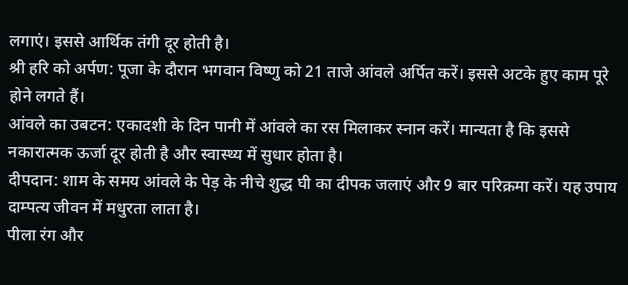लगाएं। इससे आर्थिक तंगी दूर होती है।
श्री हरि को अर्पण: पूजा के दौरान भगवान विष्णु को 21 ताजे आंवले अर्पित करें। इससे अटके हुए काम पूरे होने लगते हैं।
आंवले का उबटन: एकादशी के दिन पानी में आंवले का रस मिलाकर स्नान करें। मान्यता है कि इससे नकारात्मक ऊर्जा दूर होती है और स्वास्थ्य में सुधार होता है।
दीपदान: शाम के समय आंवले के पेड़ के नीचे शुद्ध घी का दीपक जलाएं और 9 बार परिक्रमा करें। यह उपाय दाम्पत्य जीवन में मधुरता लाता है।
पीला रंग और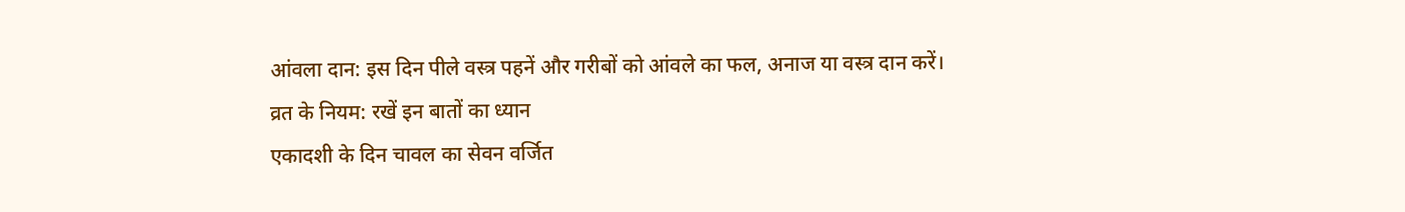आंवला दान: इस दिन पीले वस्त्र पहनें और गरीबों को आंवले का फल, अनाज या वस्त्र दान करें।
व्रत के नियम: रखें इन बातों का ध्यान
एकादशी के दिन चावल का सेवन वर्जित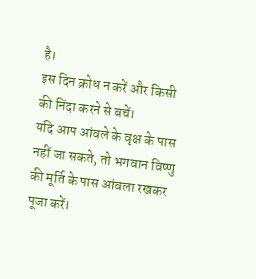है।
इस दिन क्रोध न करें और किसी की निंदा करने से बचें।
यदि आप आंवले के वृक्ष के पास नहीं जा सकते, तो भगवान विष्णु की मूर्ति के पास आंवला रखकर पूजा करें।